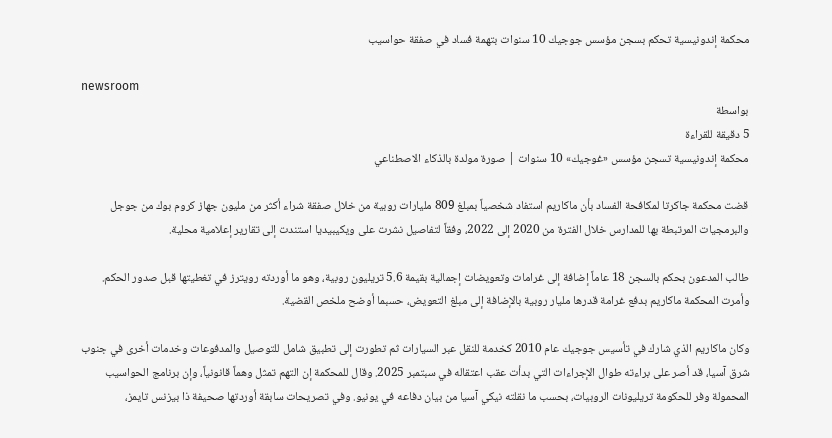محكمة إندونيسية تحكم بسجن مؤسس جوجيك 10 سنوات بتهمة فساد في صفقة حواسيب

newsroom
بواسطة
5 دقيقة للقراءة
محكمة إندونيسية تسجن مؤسس «غوجيك» 10 سنوات | صورة مولدة بالذكاء الاصطناعي

قضت محكمة جاكرتا لمكافحة الفساد بأن ماكاريم استفاد شخصياً بمبلغ 809 مليارات روبية من خلال صفقة شراء أكثر من مليون جهاز كروم بوك من جوجل والبرمجيات المرتبطة بها للمدارس خلال الفترة من 2020 إلى 2022، وفقاً لتفاصيل نشرت على ويكيبيديا استندت إلى تقارير إعلامية محلية.

طالب المدعون بحكم بالسجن 18 عاماً إضافة إلى غرامات وتعويضات إجمالية بقيمة 5.6 تريليون روبية، وهو ما أوردته رويترز في تغطيتها قبل صدور الحكم. وأمرت المحكمة ماكاريم بدفع غرامة قدرها مليار روبية بالإضافة إلى مبلغ التعويض، حسبما أوضح ملخص القضية.

وكان ماكاريم الذي شارك في تأسيس جوجيك عام 2010 كخدمة للنقل عبر السيارات ثم تطورت إلى تطبيق شامل للتوصيل والمدفوعات وخدمات أخرى في جنوب شرق آسيا، قد أصر على براءته طوال الإجراءات التي بدأت عقب اعتقاله في سبتمبر 2025. وقال للمحكمة إن التهم تمثل وهماً قانونياً، وإن برنامج الحواسيب المحمولة وفر للحكومة تريليونات الروبيات، بحسب ما نقلته نيكي آسيا من بيان دفاعه في يونيو. وفي تصريحات سابقة أوردتها صحيفة ذا بيزنس تايمز،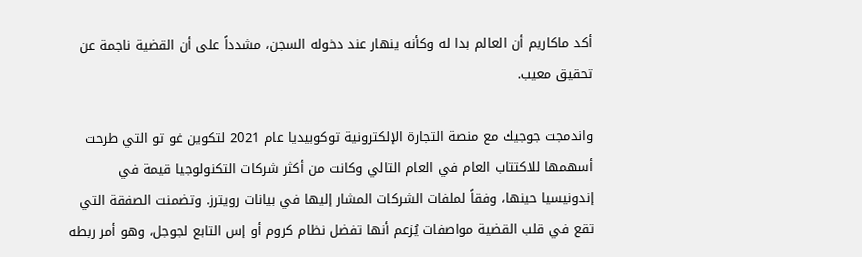أكد ماكاريم أن العالم بدا له وكأنه ينهار عند دخوله السجن، مشدداً على أن القضية ناجمة عن تحقيق معيب.

واندمجت جوجيك مع منصة التجارة الإلكترونية توكوبيديا عام 2021 لتكوين غو تو التي طرحت أسهمها للاكتتاب العام في العام التالي وكانت من أكثر شركات التكنولوجيا قيمة في إندونيسيا حينها، وفقاً لملفات الشركات المشار إليها في بيانات رويترز. وتضمنت الصفقة التي تقع في قلب القضية مواصفات يُزعم أنها تفضل نظام كروم أو إس التابع لجوجل، وهو أمر ربطه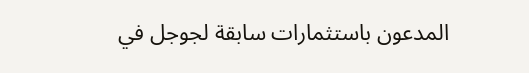المدعون باستثمارات سابقة لجوجل في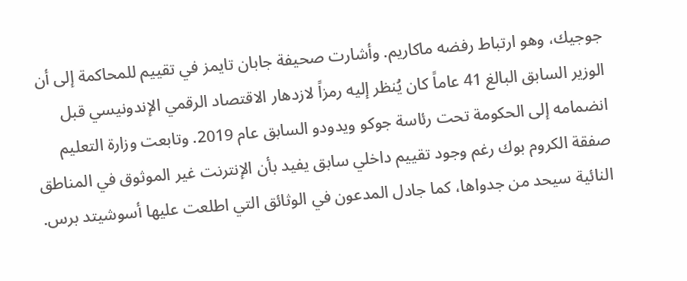جوجيك، وهو ارتباط رفضه ماكاريم. وأشارت صحيفة جابان تايمز في تقييم للمحاكمة إلى أن الوزير السابق البالغ 41 عاماً كان يُنظر إليه رمزاً لازدهار الاقتصاد الرقمي الإندونيسي قبل انضمامه إلى الحكومة تحت رئاسة جوكو ويدودو السابق عام 2019. وتابعت وزارة التعليم صفقة الكروم بوك رغم وجود تقييم داخلي سابق يفيد بأن الإنترنت غير الموثوق في المناطق النائية سيحد من جدواها، كما جادل المدعون في الوثائق التي اطلعت عليها أسوشيتد برس.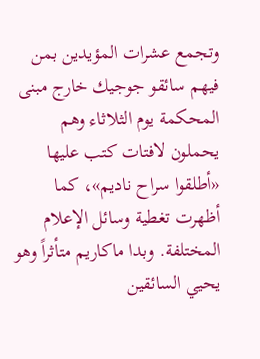وتجمع عشرات المؤيدين بمن فيهم سائقو جوجيك خارج مبنى المحكمة يوم الثلاثاء وهم يحملون لافتات كتب عليها «أطلقوا سراح ناديم»، كما أظهرت تغطية وسائل الإعلام المختلفة. وبدا ماكاريم متأثراً وهو يحيي السائقين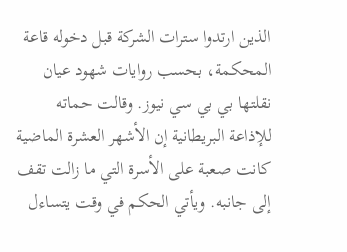الذين ارتدوا سترات الشركة قبل دخوله قاعة المحكمة، بحسب روايات شهود عيان نقلتها بي بي سي نيوز. وقالت حماته للإذاعة البريطانية إن الأشهر العشرة الماضية كانت صعبة على الأسرة التي ما زالت تقف إلى جانبه. ويأتي الحكم في وقت يتساءل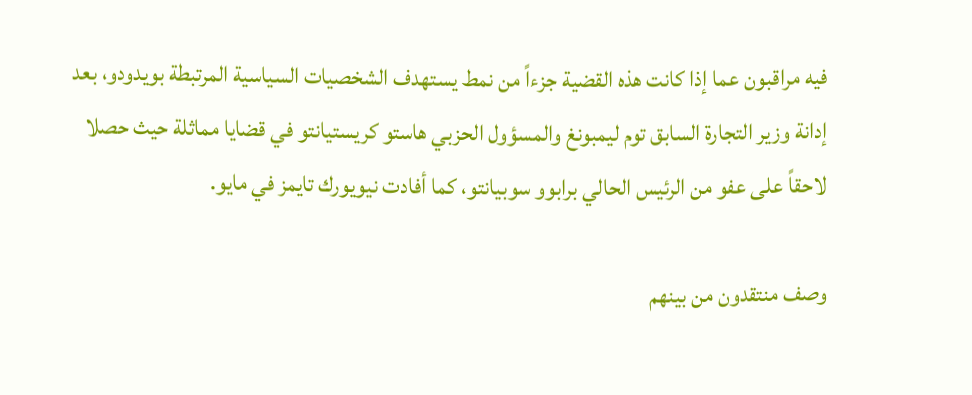فيه مراقبون عما إذا كانت هذه القضية جزءاً من نمط يستهدف الشخصيات السياسية المرتبطة بويدودو، بعد إدانة وزير التجارة السابق توم ليمبونغ والمسؤول الحزبي هاستو كريستيانتو في قضايا مماثلة حيث حصلا لاحقاً على عفو من الرئيس الحالي برابوو سوبيانتو، كما أفادت نيويورك تايمز في مايو.

وصف منتقدون من بينهم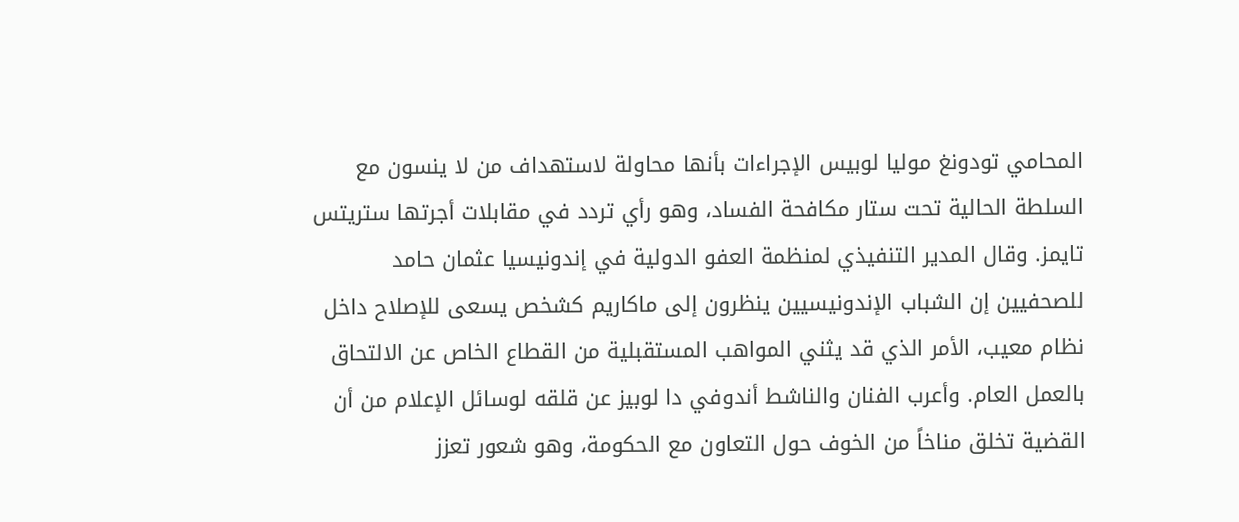المحامي تودونغ موليا لوبيس الإجراءات بأنها محاولة لاستهداف من لا ينسون مع السلطة الحالية تحت ستار مكافحة الفساد، وهو رأي تردد في مقابلات أجرتها ستريتس تايمز. وقال المدير التنفيذي لمنظمة العفو الدولية في إندونيسيا عثمان حامد للصحفيين إن الشباب الإندونيسيين ينظرون إلى ماكاريم كشخص يسعى للإصلاح داخل نظام معيب، الأمر الذي قد يثني المواهب المستقبلية من القطاع الخاص عن الالتحاق بالعمل العام. وأعرب الفنان والناشط أندوفي دا لوبيز عن قلقه لوسائل الإعلام من أن القضية تخلق مناخاً من الخوف حول التعاون مع الحكومة، وهو شعور تعزز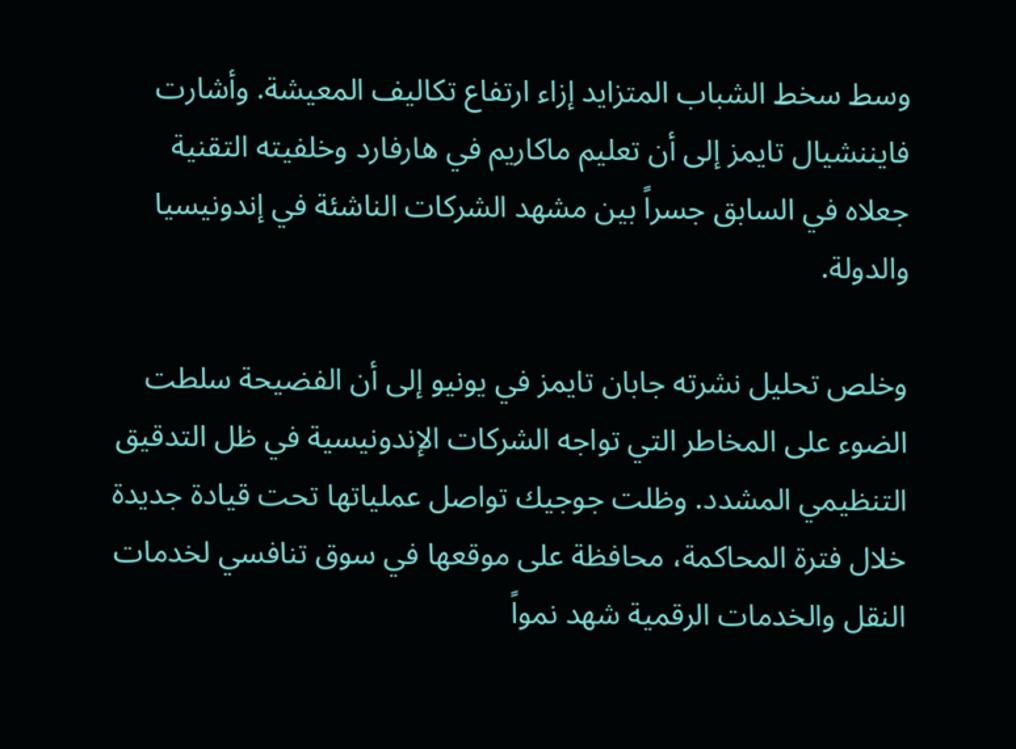وسط سخط الشباب المتزايد إزاء ارتفاع تكاليف المعيشة. وأشارت فايننشيال تايمز إلى أن تعليم ماكاريم في هارفارد وخلفيته التقنية جعلاه في السابق جسراً بين مشهد الشركات الناشئة في إندونيسيا والدولة.

وخلص تحليل نشرته جابان تايمز في يونيو إلى أن الفضيحة سلطت الضوء على المخاطر التي تواجه الشركات الإندونيسية في ظل التدقيق التنظيمي المشدد. وظلت جوجيك تواصل عملياتها تحت قيادة جديدة خلال فترة المحاكمة، محافظة على موقعها في سوق تنافسي لخدمات النقل والخدمات الرقمية شهد نمواً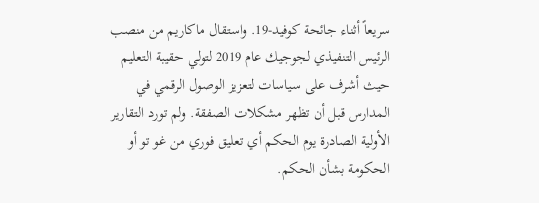سريعاً أثناء جائحة كوفيد-19. واستقال ماكاريم من منصب الرئيس التنفيذي لجوجيك عام 2019 لتولي حقيبة التعليم حيث أشرف على سياسات لتعزيز الوصول الرقمي في المدارس قبل أن تظهر مشكلات الصفقة. ولم تورد التقارير الأولية الصادرة يوم الحكم أي تعليق فوري من غو تو أو الحكومة بشأن الحكم.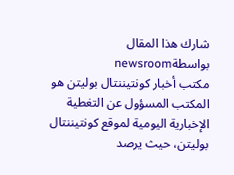شارك هذا المقال
بواسطةnewsroom
مكتب أخبار كونتيننتال بوليتن هو المكتب المسؤول عن التغطية الإخبارية اليومية لموقع كونتيننتال بوليتن، حيث يرصد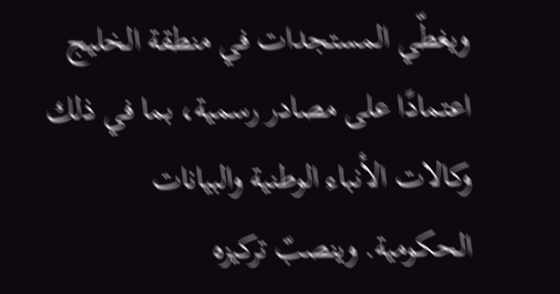ويغطّي المستجدات في منطقة الخليج اعتمادًا على مصادر رسمية، بما في ذلك وكالات الأنباء الوطنية والبيانات الحكومية. وينصبّ تركيزه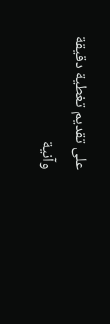على تقديم تغطية دقيقة وآنية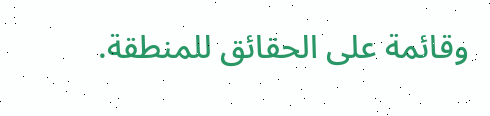وقائمة على الحقائق للمنطقة.